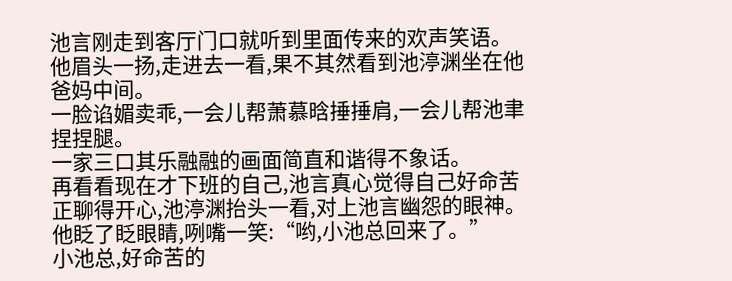池言刚走到客厅门口就听到里面传来的欢声笑语。
他眉头一扬,走进去一看,果不其然看到池渟渊坐在他爸妈中间。
一脸谄媚卖乖,一会儿帮萧慕晗捶捶肩,一会儿帮池聿捏捏腿。
一家三口其乐融融的画面简直和谐得不象话。
再看看现在才下班的自己,池言真心觉得自己好命苦
正聊得开心,池渟渊抬头一看,对上池言幽怨的眼神。
他眨了眨眼睛,咧嘴一笑:“哟,小池总回来了。”
小池总,好命苦的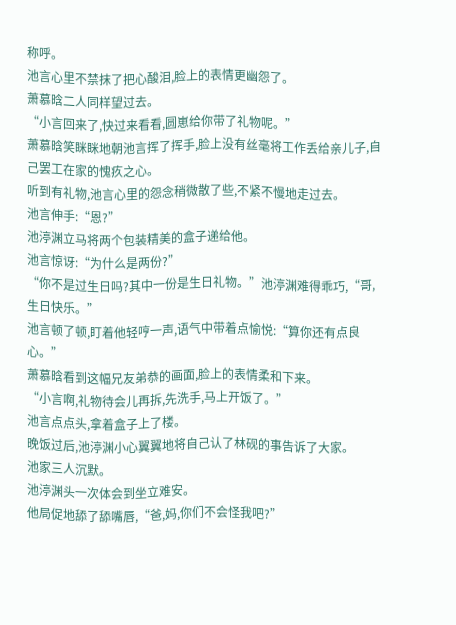称呼。
池言心里不禁抹了把心酸泪,脸上的表情更幽怨了。
萧慕晗二人同样望过去。
“小言回来了,快过来看看,圆崽给你带了礼物呢。”
萧慕晗笑眯眯地朝池言挥了挥手,脸上没有丝毫将工作丢给亲儿子,自己罢工在家的愧疚之心。
听到有礼物,池言心里的怨念稍微散了些,不紧不慢地走过去。
池言伸手:“恩?”
池渟渊立马将两个包装精美的盒子递给他。
池言惊讶:“为什么是两份?”
“你不是过生日吗?其中一份是生日礼物。”池渟渊难得乖巧,“哥,生日快乐。”
池言顿了顿,盯着他轻哼一声,语气中带着点愉悦:“算你还有点良心。”
萧慕晗看到这幅兄友弟恭的画面,脸上的表情柔和下来。
“小言啊,礼物待会儿再拆,先洗手,马上开饭了。”
池言点点头,拿着盒子上了楼。
晚饭过后,池渟渊小心翼翼地将自己认了林砚的事告诉了大家。
池家三人沉默。
池渟渊头一次体会到坐立难安。
他局促地舔了舔嘴唇,“爸,妈,你们不会怪我吧?”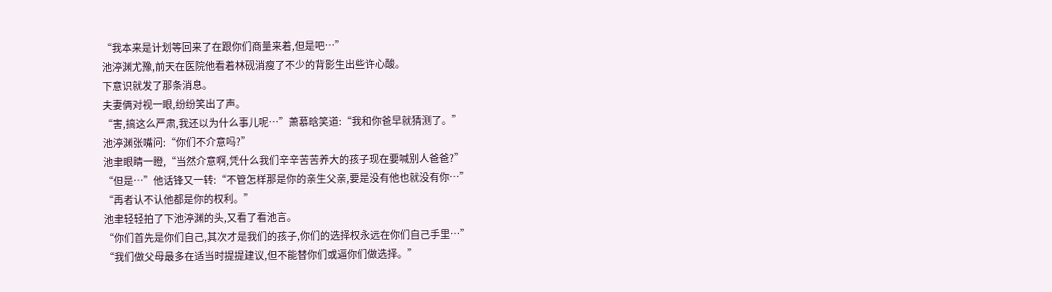“我本来是计划等回来了在跟你们商量来着,但是吧…”
池渟渊尤豫,前天在医院他看着林砚消瘦了不少的背影生出些许心酸。
下意识就发了那条消息。
夫妻俩对视一眼,纷纷笑出了声。
“害,搞这么严肃,我还以为什么事儿呢…”萧慕晗笑道:“我和你爸早就猜测了。”
池渟渊张嘴问:“你们不介意吗?”
池聿眼睛一瞪,“当然介意啊,凭什么我们辛辛苦苦养大的孩子现在要喊别人爸爸?”
“但是…”他话锋又一转:“不管怎样那是你的亲生父亲,要是没有他也就没有你…”
“再者认不认他都是你的权利。”
池聿轻轻拍了下池渟渊的头,又看了看池言。
“你们首先是你们自己,其次才是我们的孩子,你们的选择权永远在你们自己手里…”
“我们做父母最多在适当时提提建议,但不能替你们或逼你们做选择。”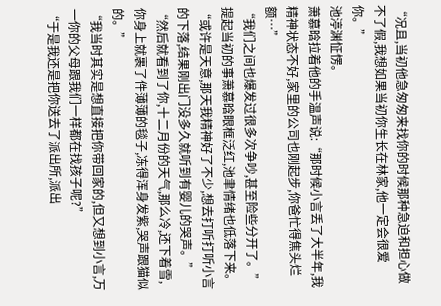“况且,当初他急匆匆来找你的时候那种急迫和担心做不了假,我想如果当初你生长在林家,他一定会很爱你。”
池渟渊怔愣。
萧慕晗拉着他的手温声说:“那时候小言丢了大半年,我精神状态不好,家里的公司也刚起步,你爸忙得焦头烂额…”
“我们之间也爆发过很多次争吵,甚至险些分开了。”
提起当初的事萧慕晗眼框泛红,池聿情绪也低落下来。
“或许是天意,那天我精神好了不少,想去打听打听小言的下落,结果刚出门没多久就听到有婴儿的哭声。”
“然后就看到了你,十二月份的天气,那么冷,还下着雪,你身上就裹了件薄薄的毯子,冻得浑身发紫,哭声跟猫似的。”
“我当时其实是想直接把你带回家的,但又想到小言,万一你的父母跟我们一样都在找孩子呢?”
“于是我还是把你送去了派出所,派出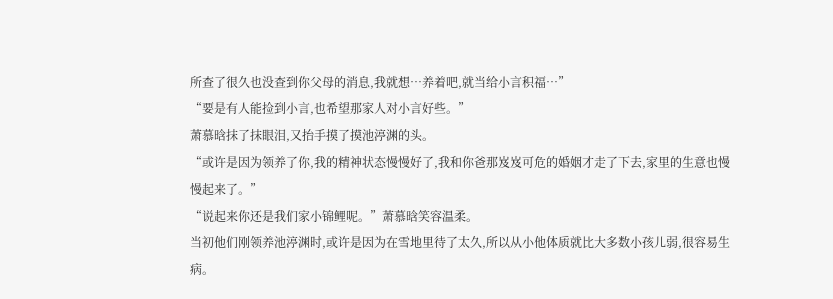所查了很久也没查到你父母的消息,我就想…养着吧,就当给小言积福…”
“要是有人能捡到小言,也希望那家人对小言好些。”
萧慕晗抹了抹眼泪,又抬手摸了摸池渟渊的头。
“或许是因为领养了你,我的精神状态慢慢好了,我和你爸那岌岌可危的婚姻才走了下去,家里的生意也慢慢起来了。”
“说起来你还是我们家小锦鲤呢。”萧慕晗笑容温柔。
当初他们刚领养池渟渊时,或许是因为在雪地里待了太久,所以从小他体质就比大多数小孩儿弱,很容易生病。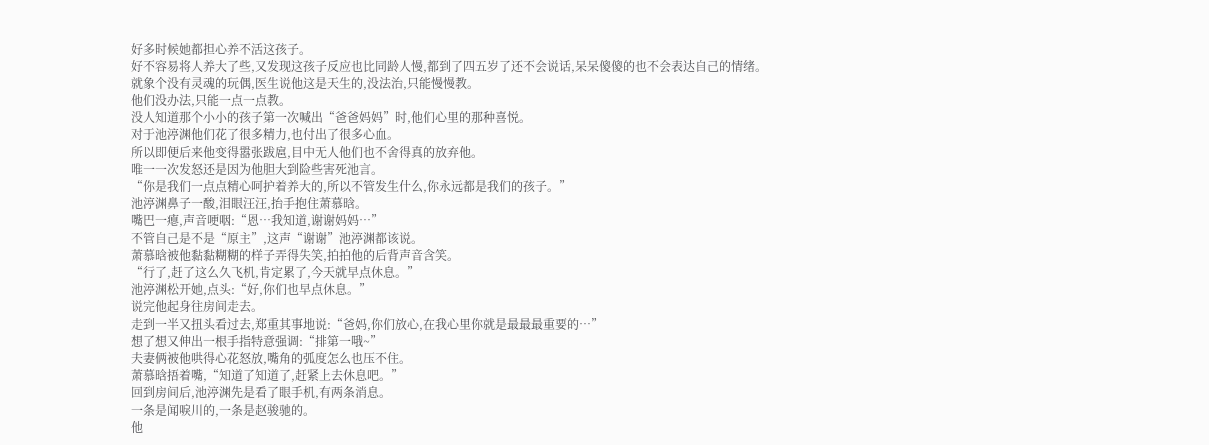好多时候她都担心养不活这孩子。
好不容易将人养大了些,又发现这孩子反应也比同龄人慢,都到了四五岁了还不会说话,呆呆傻傻的也不会表达自己的情绪。
就象个没有灵魂的玩偶,医生说他这是天生的,没法治,只能慢慢教。
他们没办法,只能一点一点教。
没人知道那个小小的孩子第一次喊出“爸爸妈妈”时,他们心里的那种喜悦。
对于池渟渊他们花了很多精力,也付出了很多心血。
所以即便后来他变得嚣张跋扈,目中无人他们也不舍得真的放弃他。
唯一一次发怒还是因为他胆大到险些害死池言。
“你是我们一点点精心呵护着养大的,所以不管发生什么,你永远都是我们的孩子。”
池渟渊鼻子一酸,泪眼汪汪,抬手抱住萧慕晗。
嘴巴一瘪,声音哽咽:“恩…我知道,谢谢妈妈…”
不管自己是不是“原主”,这声“谢谢”池渟渊都该说。
萧慕晗被他黏黏糊糊的样子弄得失笑,拍拍他的后背声音含笑。
“行了,赶了这么久飞机,肯定累了,今天就早点休息。”
池渟渊松开她,点头:“好,你们也早点休息。”
说完他起身往房间走去。
走到一半又扭头看过去,郑重其事地说:“爸妈,你们放心,在我心里你就是最最最重要的…”
想了想又伸出一根手指特意强调:“排第一哦~”
夫妻俩被他哄得心花怒放,嘴角的弧度怎么也压不住。
萧慕晗捂着嘴,“知道了知道了,赶紧上去休息吧。”
回到房间后,池渟渊先是看了眼手机,有两条消息。
一条是闻唳川的,一条是赵骏驰的。
他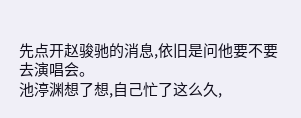先点开赵骏驰的消息,依旧是问他要不要去演唱会。
池渟渊想了想,自己忙了这么久,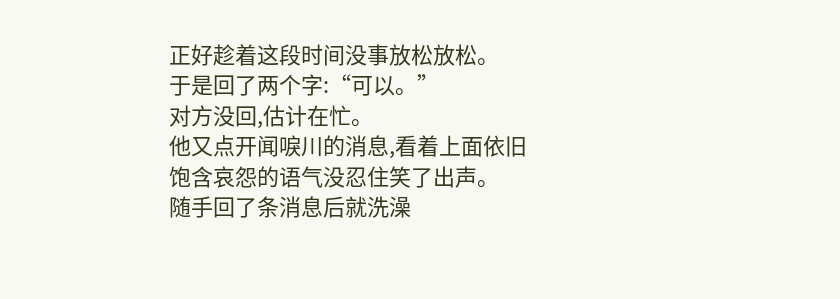正好趁着这段时间没事放松放松。
于是回了两个字:“可以。”
对方没回,估计在忙。
他又点开闻唳川的消息,看着上面依旧饱含哀怨的语气没忍住笑了出声。
随手回了条消息后就洗澡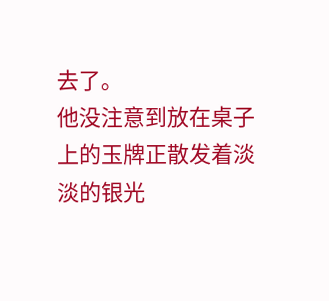去了。
他没注意到放在桌子上的玉牌正散发着淡淡的银光